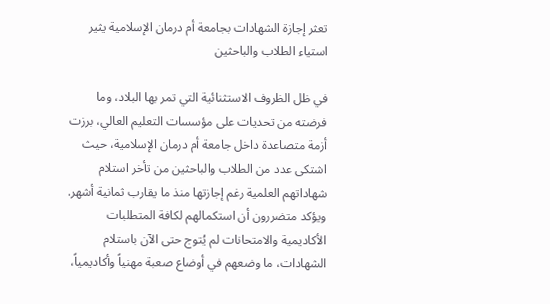تعثر إجازة الشهادات بجامعة أم درمان الإسلامية يثير استياء الطلاب والباحثين

في ظل الظروف الاستثنائية التي تمر بها البلاد، وما فرضته من تحديات على مؤسسات التعليم العالي، برزت أزمة متصاعدة داخل جامعة أم درمان الإسلامية، حيث اشتكى عدد من الطلاب والباحثين من تأخر استلام شهاداتهم العلمية رغم إجازتها منذ ما يقارب ثمانية أشهر.
ويؤكد متضررون أن استكمالهم لكافة المتطلبات الأكاديمية والامتحانات لم يُتوج حتى الآن باستلام الشهادات، ما وضعهم في أوضاع صعبة مهنياً وأكاديمياً،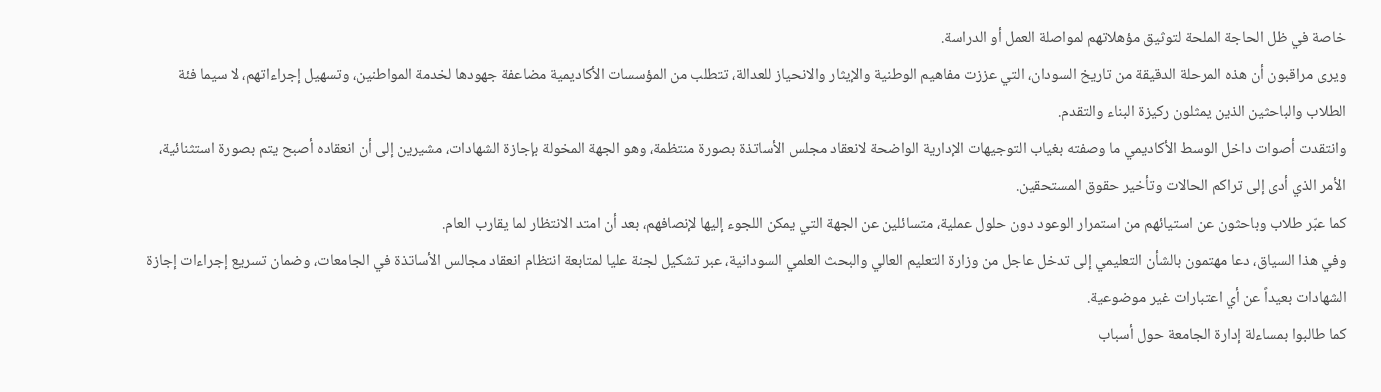خاصة في ظل الحاجة الملحة لتوثيق مؤهلاتهم لمواصلة العمل أو الدراسة.
ويرى مراقبون أن هذه المرحلة الدقيقة من تاريخ السودان، التي عززت مفاهيم الوطنية والإيثار والانحياز للعدالة، تتطلب من المؤسسات الأكاديمية مضاعفة جهودها لخدمة المواطنين، وتسهيل إجراءاتهم، لا سيما فئة الطلاب والباحثين الذين يمثلون ركيزة البناء والتقدم.
وانتقدت أصوات داخل الوسط الأكاديمي ما وصفته بغياب التوجيهات الإدارية الواضحة لانعقاد مجلس الأساتذة بصورة منتظمة، وهو الجهة المخولة بإجازة الشهادات، مشيرين إلى أن انعقاده أصبح يتم بصورة استثنائية، الأمر الذي أدى إلى تراكم الحالات وتأخير حقوق المستحقين.
كما عبّر طلاب وباحثون عن استيائهم من استمرار الوعود دون حلول عملية، متسائلين عن الجهة التي يمكن اللجوء إليها لإنصافهم، بعد أن امتد الانتظار لما يقارب العام.
وفي هذا السياق، دعا مهتمون بالشأن التعليمي إلى تدخل عاجل من وزارة التعليم العالي والبحث العلمي السودانية، عبر تشكيل لجنة عليا لمتابعة انتظام انعقاد مجالس الأساتذة في الجامعات، وضمان تسريع إجراءات إجازة الشهادات بعيداً عن أي اعتبارات غير موضوعية.
كما طالبوا بمساءلة إدارة الجامعة حول أسباب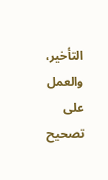التأخير، والعمل على تصحيح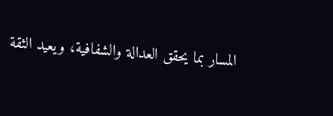المسار بما يحقق العدالة والشفافية، ويعيد الثقة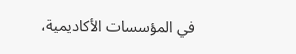في المؤسسات الأكاديمية،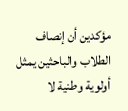مؤكدين أن إنصاف الطلاب والباحثين يمثل أولوية وطنية لا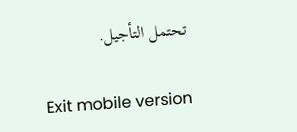تحتمل التأجيل.

Exit mobile version